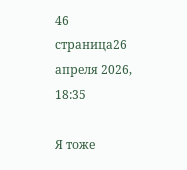46 страница26 апреля 2026, 18:35

Я тоже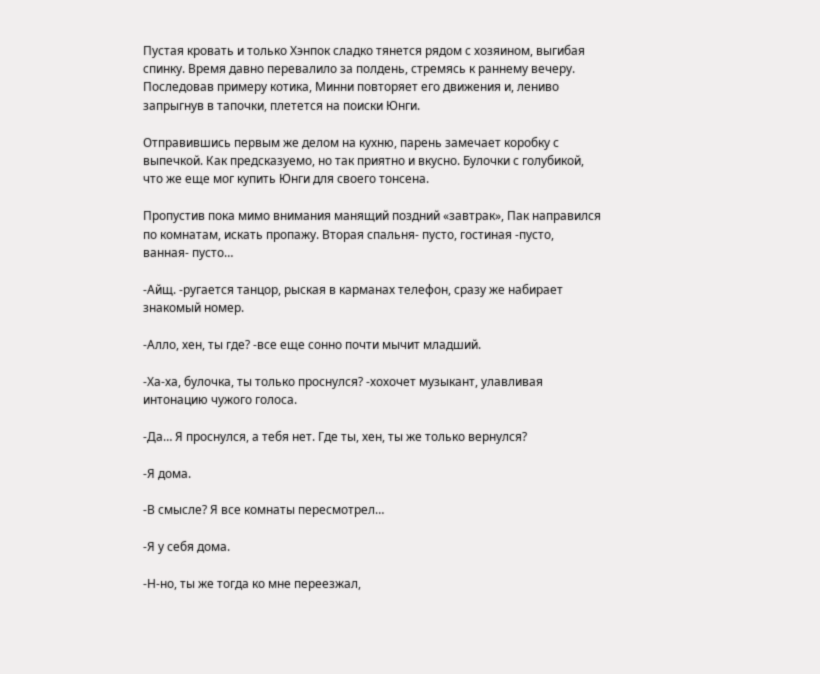Пустая кровать и только Хэнпок сладко тянется рядом с хозяином, выгибая спинку. Время давно перевалило за полдень, стремясь к раннему вечеру. Последовав примеру котика, Минни повторяет его движения и, лениво запрыгнув в тапочки, плетется на поиски Юнги.

Отправившись первым же делом на кухню, парень замечает коробку с выпечкой. Как предсказуемо, но так приятно и вкусно. Булочки с голубикой, что же еще мог купить Юнги для своего тонсена.

Пропустив пока мимо внимания манящий поздний «завтрак», Пак направился по комнатам, искать пропажу. Вторая спальня- пусто, гостиная -пусто, ванная- пусто…

-Айщ. -ругается танцор, рыская в карманах телефон, сразу же набирает знакомый номер.

-Алло, хен, ты где? -все еще сонно почти мычит младший.

-Ха-ха, булочка, ты только проснулся? -хохочет музыкант, улавливая интонацию чужого голоса.

-Да… Я проснулся, а тебя нет. Где ты, хен, ты же только вернулся?

-Я дома.

-В смысле? Я все комнаты пересмотрел…

-Я у себя дома.

-Н-но, ты же тогда ко мне переезжал,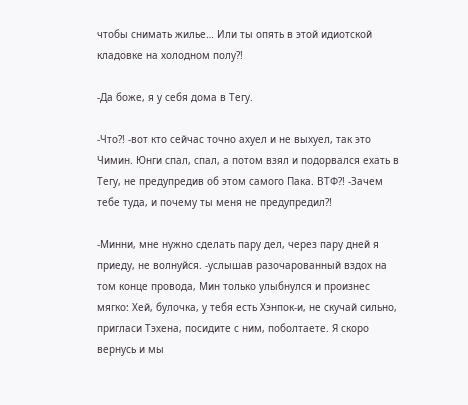чтобы снимать жилье… Или ты опять в этой идиотской кладовке на холодном полу?!

-Да боже, я у себя дома в Тегу.

-Что?! -вот кто сейчас точно ахуел и не выхуел, так это Чимин. Юнги спал, спал, а потом взял и подорвался ехать в Тегу, не предупредив об этом самого Пака. ВТФ?! -Зачем тебе туда, и почему ты меня не предупредил?!

-Минни, мне нужно сделать пару дел, через пару дней я приеду, не волнуйся. -услышав разочарованный вздох на том конце провода, Мин только улыбнулся и произнес мягко: Хей, булочка, у тебя есть Хэнпок-и, не скучай сильно, пригласи Тэхена, посидите с ним, поболтаете. Я скоро вернусь и мы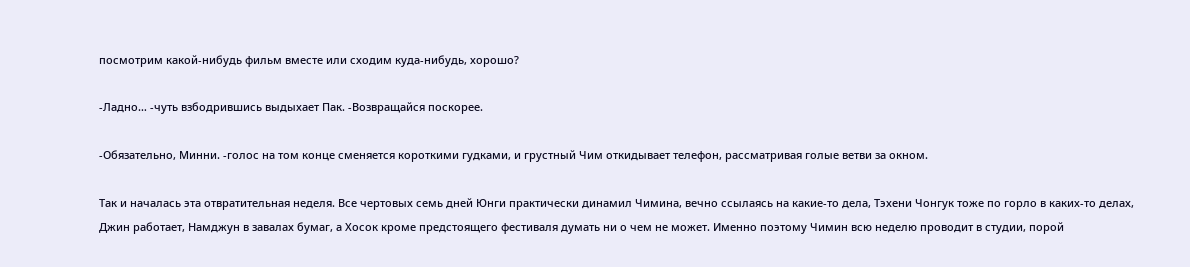посмотрим какой-нибудь фильм вместе или сходим куда-нибудь, хорошо?

-Ладно… -чуть взбодрившись выдыхает Пак. -Возвращайся поскорее.

-Обязательно, Минни. -голос на том конце сменяется короткими гудками, и грустный Чим откидывает телефон, рассматривая голые ветви за окном.

Так и началась эта отвратительная неделя. Все чертовых семь дней Юнги практически динамил Чимина, вечно ссылаясь на какие-то дела, Тэхени Чонгук тоже по горло в каких-то делах, Джин работает, Намджун в завалах бумаг, а Хосок кроме предстоящего фестиваля думать ни о чем не может. Именно поэтому Чимин всю неделю проводит в студии, порой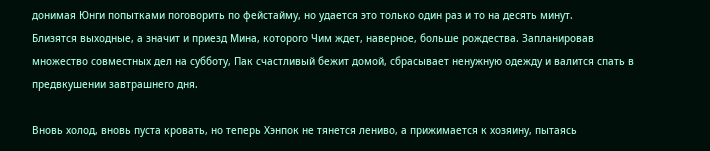донимая Юнги попытками поговорить по фейстайму, но удается это только один раз и то на десять минут.
Близятся выходные, а значит и приезд Мина, которого Чим ждет, наверное, больше рождества. Запланировав множество совместных дел на субботу, Пак счастливый бежит домой, сбрасывает ненужную одежду и валится спать в предвкушении завтрашнего дня.

Вновь холод, вновь пуста кровать, но теперь Хэнпок не тянется лениво, а прижимается к хозяину, пытаясь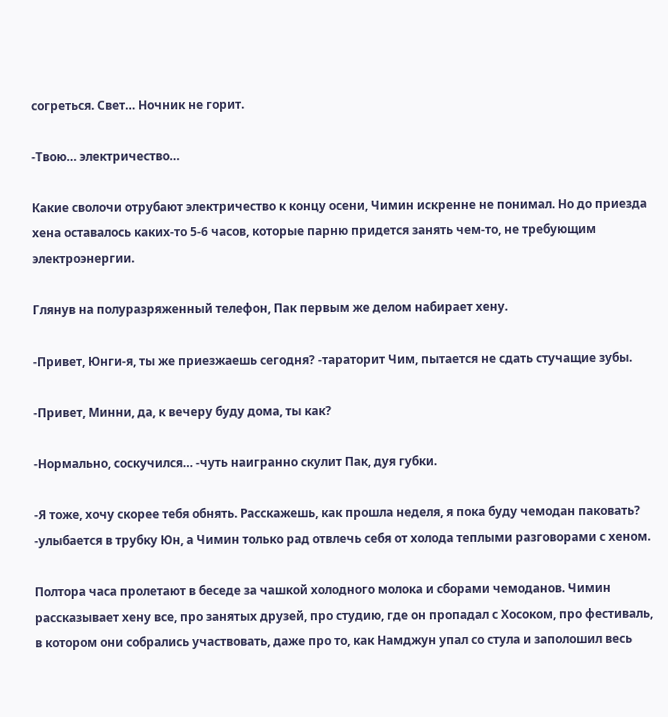согреться. Свет… Ночник не горит.

-Твою… электричество…

Какие сволочи отрубают электричество к концу осени, Чимин искренне не понимал. Но до приезда хена оставалось каких-то 5-6 часов, которые парню придется занять чем-то, не требующим электроэнергии.

Глянув на полуразряженный телефон, Пак первым же делом набирает хену.

-Привет, Юнги-я, ты же приезжаешь сегодня? -тараторит Чим, пытается не сдать стучащие зубы.

-Привет, Минни, да, к вечеру буду дома, ты как?

-Нормально, соскучился… -чуть наигранно скулит Пак, дуя губки.

-Я тоже, хочу скорее тебя обнять. Расскажешь, как прошла неделя, я пока буду чемодан паковать? -улыбается в трубку Юн, а Чимин только рад отвлечь себя от холода теплыми разговорами с хеном.

Полтора часа пролетают в беседе за чашкой холодного молока и сборами чемоданов. Чимин рассказывает хену все, про занятых друзей, про студию, где он пропадал с Хосоком, про фестиваль, в котором они собрались участвовать, даже про то, как Намджун упал со стула и заполошил весь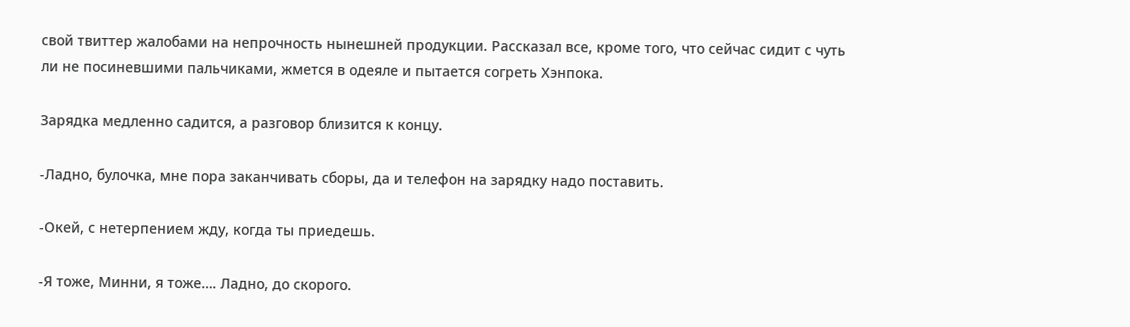свой твиттер жалобами на непрочность нынешней продукции. Рассказал все, кроме того, что сейчас сидит с чуть ли не посиневшими пальчиками, жмется в одеяле и пытается согреть Хэнпока.

Зарядка медленно садится, а разговор близится к концу.

-Ладно, булочка, мне пора заканчивать сборы, да и телефон на зарядку надо поставить.

-Окей, с нетерпением жду, когда ты приедешь.

-Я тоже, Минни, я тоже…. Ладно, до скорого.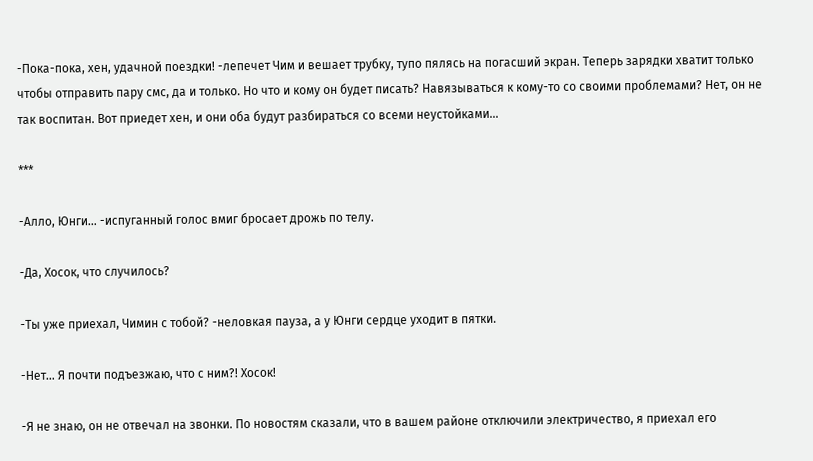-Пока-пока, хен, удачной поездки! -лепечет Чим и вешает трубку, тупо пялясь на погасший экран. Теперь зарядки хватит только чтобы отправить пару смс, да и только. Но что и кому он будет писать? Навязываться к кому-то со своими проблемами? Нет, он не так воспитан. Вот приедет хен, и они оба будут разбираться со всеми неустойками…

***

-Алло, Юнги… -испуганный голос вмиг бросает дрожь по телу.

-Да, Хосок, что случилось?

-Ты уже приехал, Чимин с тобой? -неловкая пауза, а у Юнги сердце уходит в пятки.

-Нет… Я почти подъезжаю, что с ним?! Хосок!

-Я не знаю, он не отвечал на звонки. По новостям сказали, что в вашем районе отключили электричество, я приехал его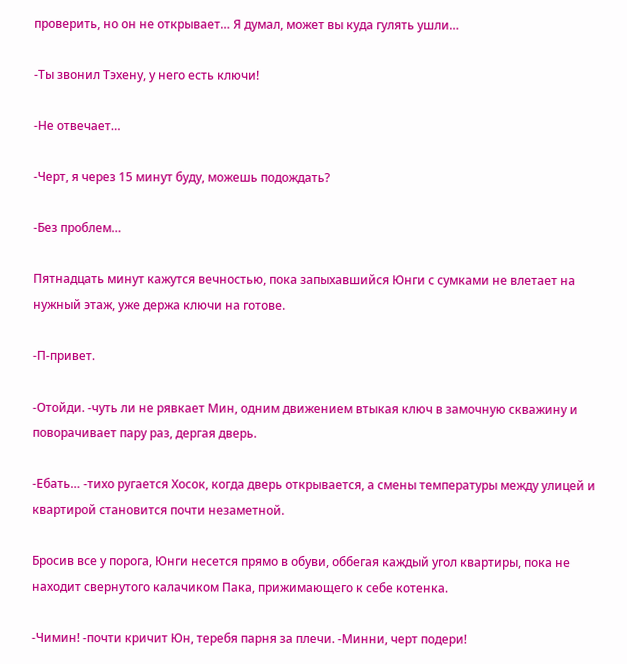проверить, но он не открывает… Я думал, может вы куда гулять ушли…

-Ты звонил Тэхену, у него есть ключи!

-Не отвечает…

-Черт, я через 15 минут буду, можешь подождать?

-Без проблем…

Пятнадцать минут кажутся вечностью, пока запыхавшийся Юнги с сумками не влетает на нужный этаж, уже держа ключи на готове.

-П-привет.

-Отойди. -чуть ли не рявкает Мин, одним движением втыкая ключ в замочную скважину и поворачивает пару раз, дергая дверь.

-Ебать… -тихо ругается Хосок, когда дверь открывается, а смены температуры между улицей и квартирой становится почти незаметной.

Бросив все у порога, Юнги несется прямо в обуви, оббегая каждый угол квартиры, пока не находит свернутого калачиком Пака, прижимающего к себе котенка.

-Чимин! -почти кричит Юн, теребя парня за плечи. -Минни, черт подери!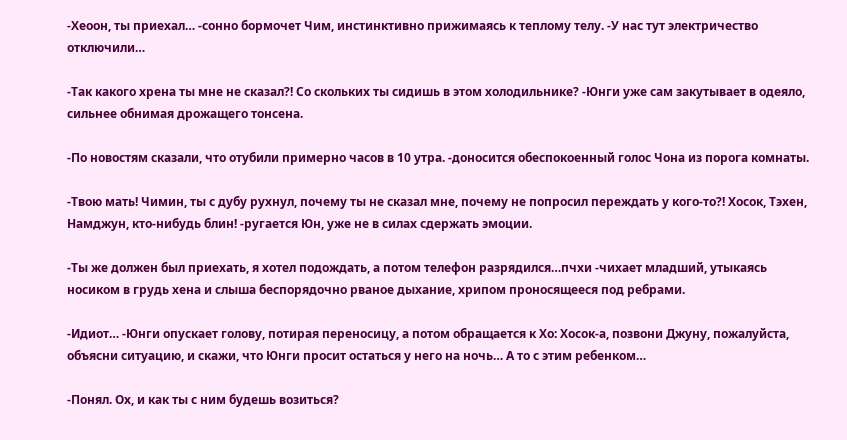-Хеоон, ты приехал… -сонно бормочет Чим, инстинктивно прижимаясь к теплому телу. -У нас тут электричество отключили…

-Так какого хрена ты мне не сказал?! Со скольких ты сидишь в этом холодильнике? -Юнги уже сам закутывает в одеяло, сильнее обнимая дрожащего тонсена.

-По новостям сказали, что отубили примерно часов в 10 утра. -доносится обеспокоенный голос Чона из порога комнаты.

-Твою мать! Чимин, ты с дубу рухнул, почему ты не сказал мне, почему не попросил переждать у кого-то?! Хосок, Тэхен, Намджун, кто-нибудь блин! -ругается Юн, уже не в силах сдержать эмоции.

-Ты же должен был приехать, я хотел подождать, а потом телефон разрядился…пчхи -чихает младший, утыкаясь носиком в грудь хена и слыша беспорядочно рваное дыхание, хрипом проносящееся под ребрами.

-Идиот… -Юнги опускает голову, потирая переносицу, а потом обращается к Хо: Хосок-а, позвони Джуну, пожалуйста, объясни ситуацию, и скажи, что Юнги просит остаться у него на ночь… А то с этим ребенком…

-Понял. Ох, и как ты с ним будешь возиться?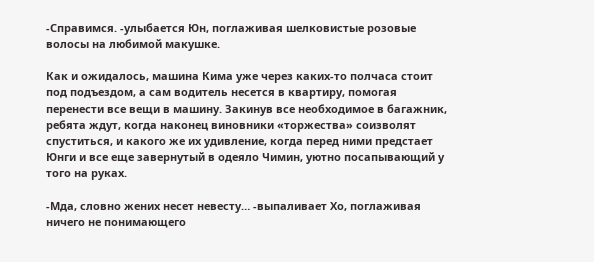-Справимся. -улыбается Юн, поглаживая шелковистые розовые волосы на любимой макушке.

Как и ожидалось, машина Кима уже через каких-то полчаса стоит под подъездом, а сам водитель несется в квартиру, помогая перенести все вещи в машину. Закинув все необходимое в багажник, ребята ждут, когда наконец виновники «торжества» соизволят спуститься, и какого же их удивление, когда перед ними предстает Юнги и все еще завернутый в одеяло Чимин, уютно посапывающий у того на руках.

-Мда, словно жених несет невесту… -выпаливает Хо, поглаживая ничего не понимающего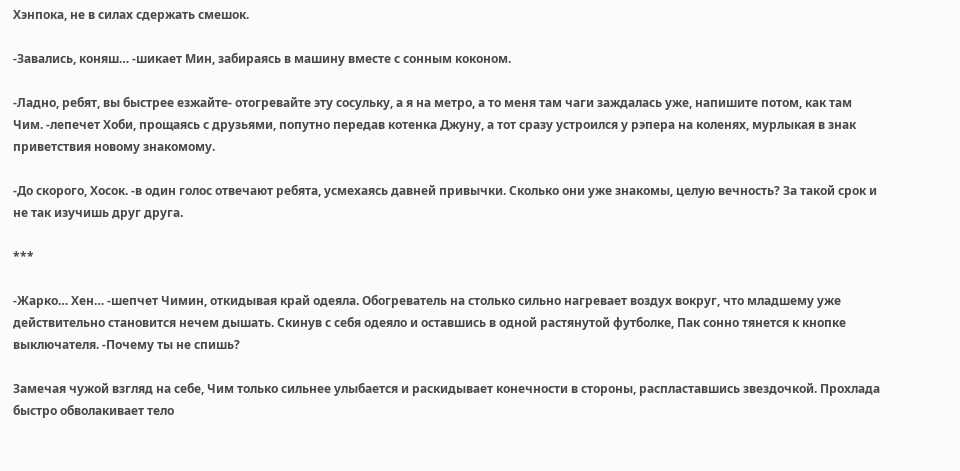Хэнпока, не в силах сдержать смешок.

-Завались, коняш… -шикает Мин, забираясь в машину вместе с сонным коконом.

-Ладно, ребят, вы быстрее езжайте- отогревайте эту сосульку, а я на метро, а то меня там чаги заждалась уже, напишите потом, как там Чим. -лепечет Хоби, прощаясь с друзьями, попутно передав котенка Джуну, а тот сразу устроился у рэпера на коленях, мурлыкая в знак приветствия новому знакомому.

-До скорого, Хосок. -в один голос отвечают ребята, усмехаясь давней привычки. Сколько они уже знакомы, целую вечность? За такой срок и не так изучишь друг друга.

***

-Жарко… Хен… -шепчет Чимин, откидывая край одеяла. Обогреватель на столько сильно нагревает воздух вокруг, что младшему уже действительно становится нечем дышать. Скинув с себя одеяло и оставшись в одной растянутой футболке, Пак сонно тянется к кнопке выключателя. -Почему ты не спишь?

Замечая чужой взгляд на себе, Чим только сильнее улыбается и раскидывает конечности в стороны, распластавшись звездочкой. Прохлада быстро обволакивает тело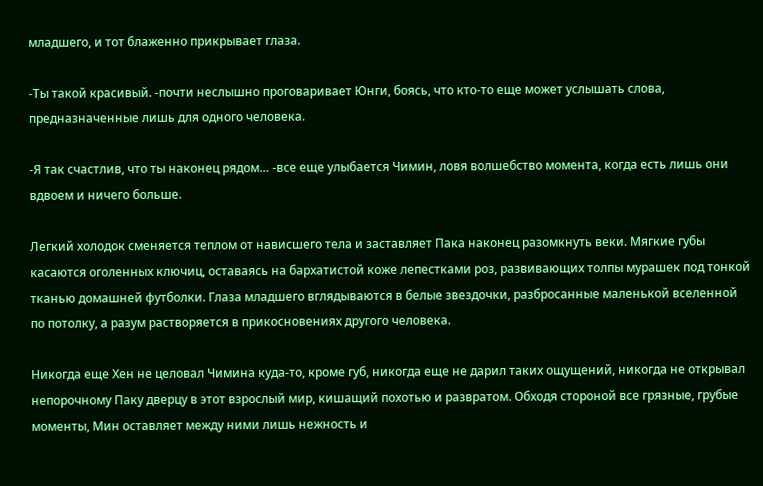младшего, и тот блаженно прикрывает глаза.

-Ты такой красивый. -почти неслышно проговаривает Юнги, боясь, что кто-то еще может услышать слова, предназначенные лишь для одного человека.

-Я так счастлив, что ты наконец рядом… -все еще улыбается Чимин, ловя волшебство момента, когда есть лишь они вдвоем и ничего больше.

Легкий холодок сменяется теплом от нависшего тела и заставляет Пака наконец разомкнуть веки. Мягкие губы касаются оголенных ключиц, оставаясь на бархатистой коже лепестками роз, развивающих толпы мурашек под тонкой тканью домашней футболки. Глаза младшего вглядываются в белые звездочки, разбросанные маленькой вселенной по потолку, а разум растворяется в прикосновениях другого человека.

Никогда еще Хен не целовал Чимина куда-то, кроме губ, никогда еще не дарил таких ощущений, никогда не открывал непорочному Паку дверцу в этот взрослый мир, кишащий похотью и развратом. Обходя стороной все грязные, грубые моменты, Мин оставляет между ними лишь нежность и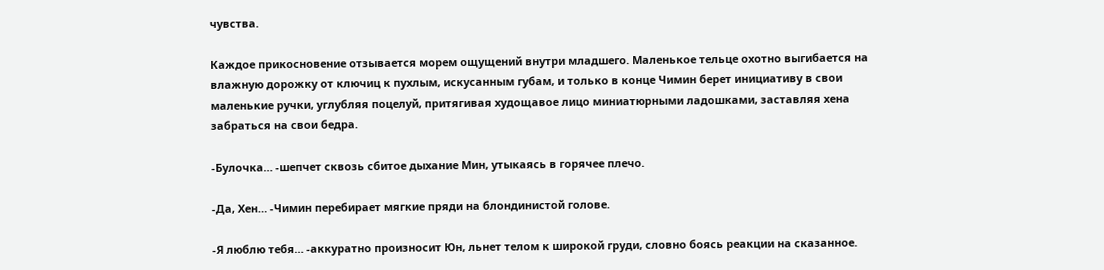чувства.

Каждое прикосновение отзывается морем ощущений внутри младшего. Маленькое тельце охотно выгибается на влажную дорожку от ключиц к пухлым, искусанным губам, и только в конце Чимин берет инициативу в свои маленькие ручки, углубляя поцелуй, притягивая худощавое лицо миниатюрными ладошками, заставляя хена забраться на свои бедра.

-Булочка… -шепчет сквозь сбитое дыхание Мин, утыкаясь в горячее плечо.

-Да, Хен… -Чимин перебирает мягкие пряди на блондинистой голове.

-Я люблю тебя… -аккуратно произносит Юн, льнет телом к широкой груди, словно боясь реакции на сказанное.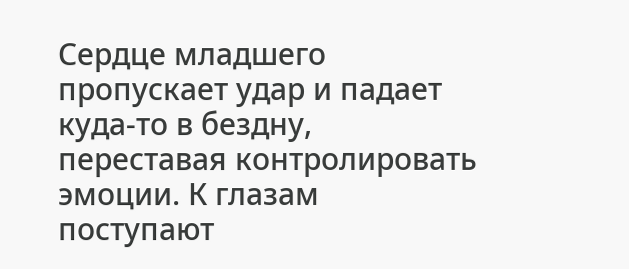Сердце младшего пропускает удар и падает куда-то в бездну, переставая контролировать эмоции. К глазам поступают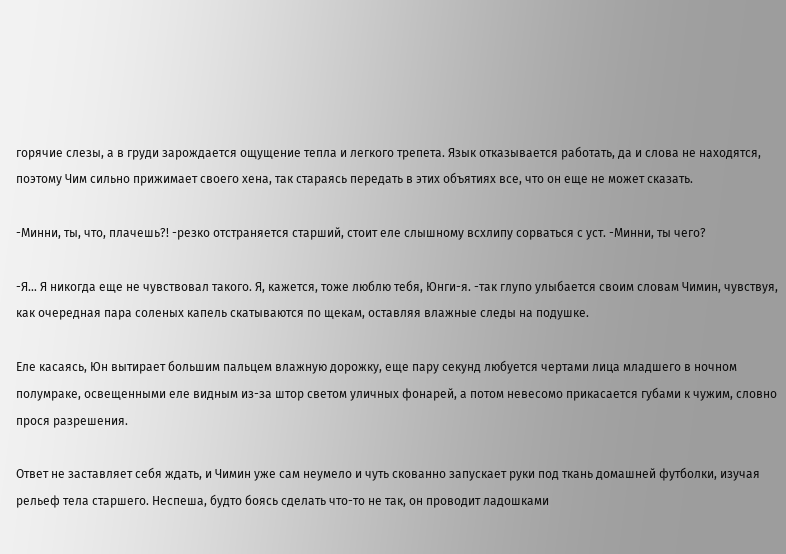горячие слезы, а в груди зарождается ощущение тепла и легкого трепета. Язык отказывается работать, да и слова не находятся, поэтому Чим сильно прижимает своего хена, так стараясь передать в этих объятиях все, что он еще не может сказать.

-Минни, ты, что, плачешь?! -резко отстраняется старший, стоит еле слышному всхлипу сорваться с уст. -Минни, ты чего?

-Я… Я никогда еще не чувствовал такого. Я, кажется, тоже люблю тебя, Юнги-я. -так глупо улыбается своим словам Чимин, чувствуя, как очередная пара соленых капель скатываются по щекам, оставляя влажные следы на подушке.

Еле касаясь, Юн вытирает большим пальцем влажную дорожку, еще пару секунд любуется чертами лица младшего в ночном полумраке, освещенными еле видным из-за штор светом уличных фонарей, а потом невесомо прикасается губами к чужим, словно прося разрешения.

Ответ не заставляет себя ждать, и Чимин уже сам неумело и чуть скованно запускает руки под ткань домашней футболки, изучая рельеф тела старшего. Неспеша, будто боясь сделать что-то не так, он проводит ладошками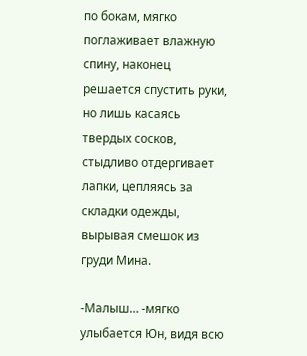по бокам, мягко поглаживает влажную спину, наконец решается спустить руки, но лишь касаясь твердых сосков, стыдливо отдергивает лапки, цепляясь за складки одежды, вырывая смешок из груди Мина.

-Малыш… -мягко улыбается Юн, видя всю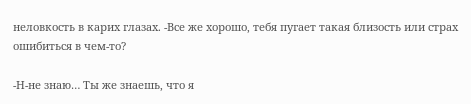неловкость в карих глазах. -Все же хорошо, тебя пугает такая близость или страх ошибиться в чем-то?

-Н-не знаю… Ты же знаешь, что я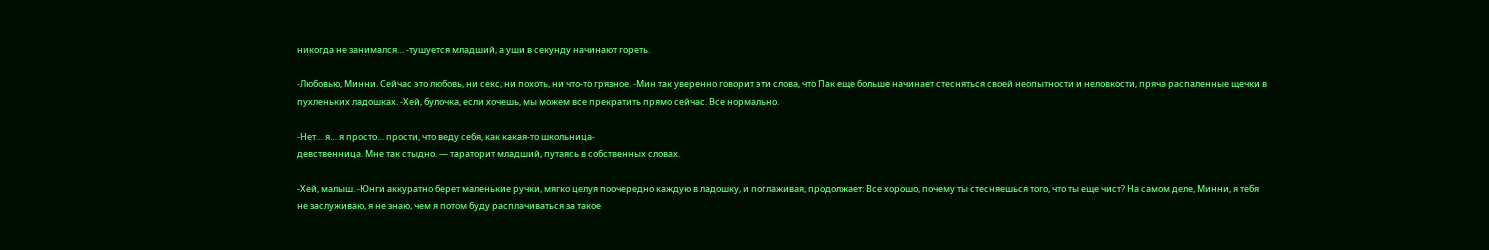никогда не занимался… -тушуется младший, а уши в секунду начинают гореть.

-Любовью, Минни. Сейчас это любовь, ни секс, ни похоть, ни что-то грязное. -Мин так уверенно говорит эти слова, что Пак еще больше начинает стесняться своей неопытности и неловкости, пряча распаленные щечки в пухленьких ладошках. -Хей, булочка, если хочешь, мы можем все прекратить прямо сейчас. Все нормально.

-Нет… я… я просто… прости, что веду себя, как какая-то школьница-
девственница. Мне так стыдно. — тараторит младший, путаясь в собственных словах.

-Хей, малыш. -Юнги аккуратно берет маленькие ручки, мягко целуя поочередно каждую в ладошку, и поглаживая, продолжает: Все хорошо, почему ты стесняешься того, что ты еще чист? На самом деле, Минни, я тебя не заслуживаю, я не знаю, чем я потом буду расплачиваться за такое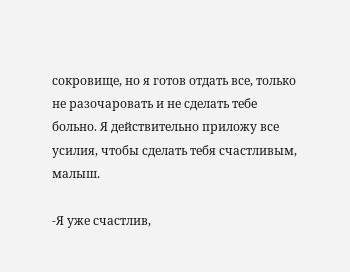сокровище, но я готов отдать все, только не разочаровать и не сделать тебе больно. Я действительно приложу все усилия, чтобы сделать тебя счастливым, малыш.

-Я уже счастлив,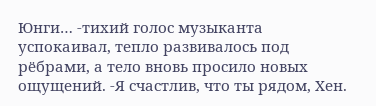Юнги… -тихий голос музыканта успокаивал, тепло развивалось под рёбрами, а тело вновь просило новых ощущений. -Я счастлив, что ты рядом, Хен.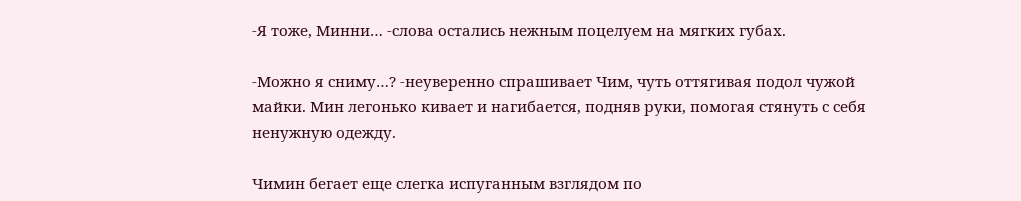-Я тоже, Минни… -слова остались нежным поцелуем на мягких губах.

-Можно я сниму…? -неуверенно спрашивает Чим, чуть оттягивая подол чужой майки. Мин легонько кивает и нагибается, подняв руки, помогая стянуть с себя ненужную одежду.

Чимин бегает еще слегка испуганным взглядом по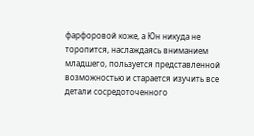фарфоровой коже, а Юн никуда не торопится, наслаждаясь вниманием младшего, пользуется представленной возможностью и старается изучить все детали сосредоточенного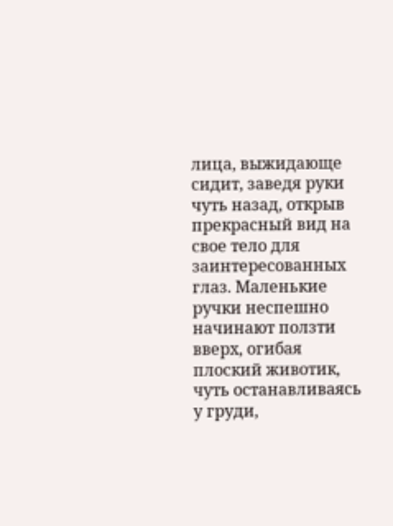лица, выжидающе сидит, заведя руки чуть назад, открыв прекрасный вид на свое тело для заинтересованных глаз. Маленькие ручки неспешно начинают ползти вверх, огибая плоский животик, чуть останавливаясь у груди,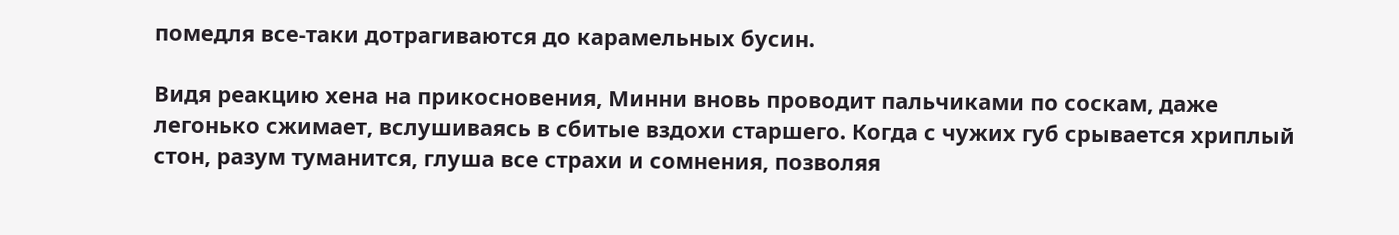помедля все-таки дотрагиваются до карамельных бусин.

Видя реакцию хена на прикосновения, Минни вновь проводит пальчиками по соскам, даже легонько сжимает, вслушиваясь в сбитые вздохи старшего. Когда с чужих губ срывается хриплый стон, разум туманится, глуша все страхи и сомнения, позволяя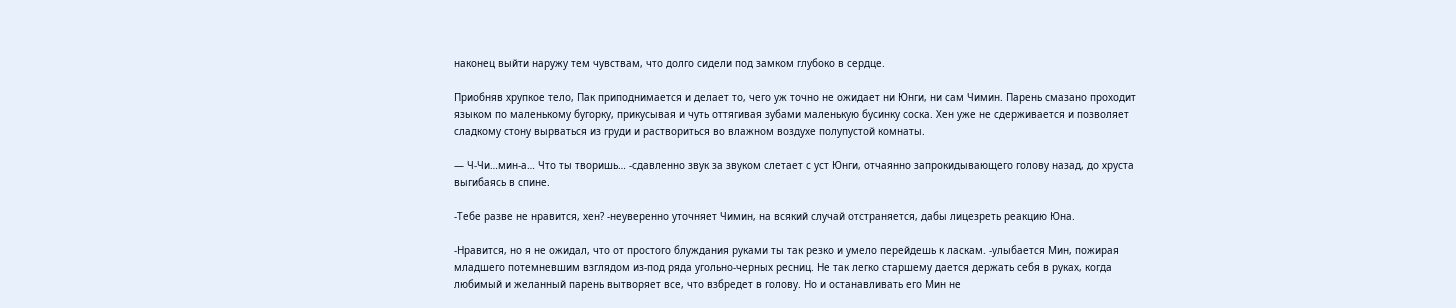наконец выйти наружу тем чувствам, что долго сидели под замком глубоко в сердце.

Приобняв хрупкое тело, Пак приподнимается и делает то, чего уж точно не ожидает ни Юнги, ни сам Чимин. Парень смазано проходит языком по маленькому бугорку, прикусывая и чуть оттягивая зубами маленькую бусинку соска. Хен уже не сдерживается и позволяет сладкому стону вырваться из груди и раствориться во влажном воздухе полупустой комнаты.

— Ч-Чи…мин-а… Что ты творишь… -сдавленно звук за звуком слетает с уст Юнги, отчаянно запрокидывающего голову назад, до хруста выгибаясь в спине.

-Тебе разве не нравится, хен? -неуверенно уточняет Чимин, на всякий случай отстраняется, дабы лицезреть реакцию Юна.

-Нравится, но я не ожидал, что от простого блуждания руками ты так резко и умело перейдешь к ласкам. -улыбается Мин, пожирая младшего потемневшим взглядом из-под ряда угольно-черных ресниц. Не так легко старшему дается держать себя в руках, когда любимый и желанный парень вытворяет все, что взбредет в голову. Но и останавливать его Мин не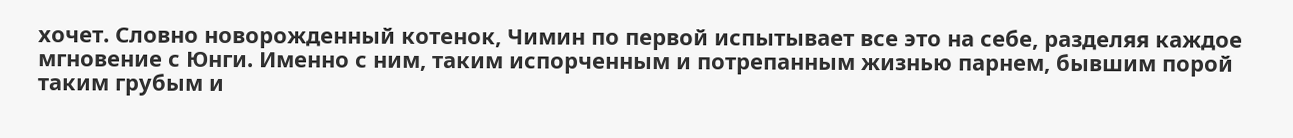хочет. Словно новорожденный котенок, Чимин по первой испытывает все это на себе, разделяя каждое мгновение с Юнги. Именно с ним, таким испорченным и потрепанным жизнью парнем, бывшим порой таким грубым и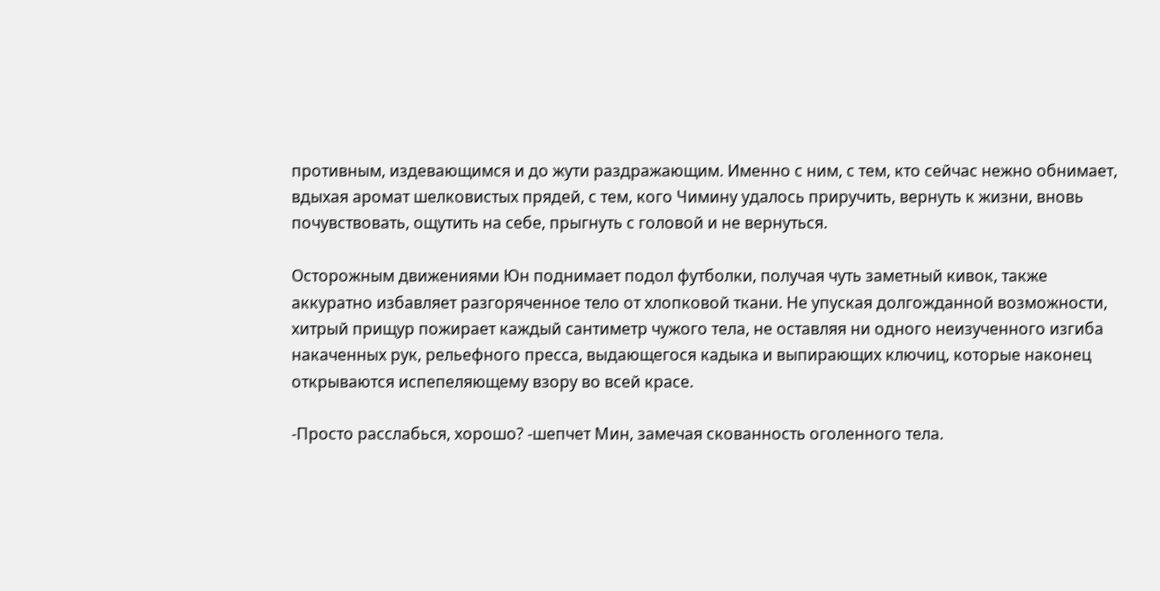противным, издевающимся и до жути раздражающим. Именно с ним, с тем, кто сейчас нежно обнимает, вдыхая аромат шелковистых прядей, с тем, кого Чимину удалось приручить, вернуть к жизни, вновь почувствовать, ощутить на себе, прыгнуть с головой и не вернуться.

Осторожным движениями Юн поднимает подол футболки, получая чуть заметный кивок, также аккуратно избавляет разгоряченное тело от хлопковой ткани. Не упуская долгожданной возможности, хитрый прищур пожирает каждый сантиметр чужого тела, не оставляя ни одного неизученного изгиба накаченных рук, рельефного пресса, выдающегося кадыка и выпирающих ключиц, которые наконец открываются испепеляющему взору во всей красе.

-Просто расслабься, хорошо? -шепчет Мин, замечая скованность оголенного тела.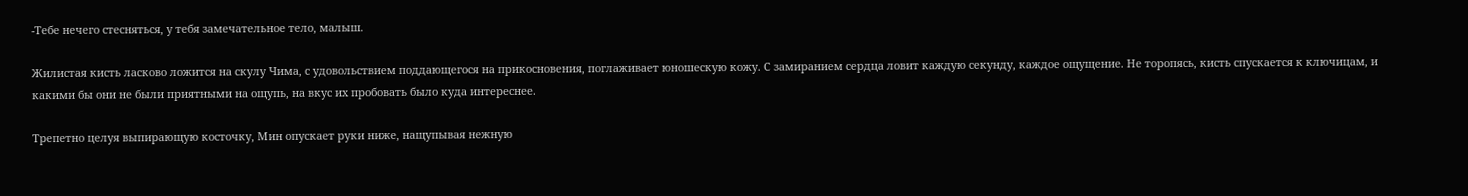-Тебе нечего стесняться, у тебя замечательное тело, малыш.

Жилистая кисть ласково ложится на скулу Чима, с удовольствием поддающегося на прикосновения, поглаживает юношескую кожу. С замиранием сердца ловит каждую секунду, каждое ощущение. Не торопясь, кисть спускается к ключицам, и какими бы они не были приятными на ощупь, на вкус их пробовать было куда интереснее.

Трепетно целуя выпирающую косточку, Мин опускает руки ниже, нащупывая нежную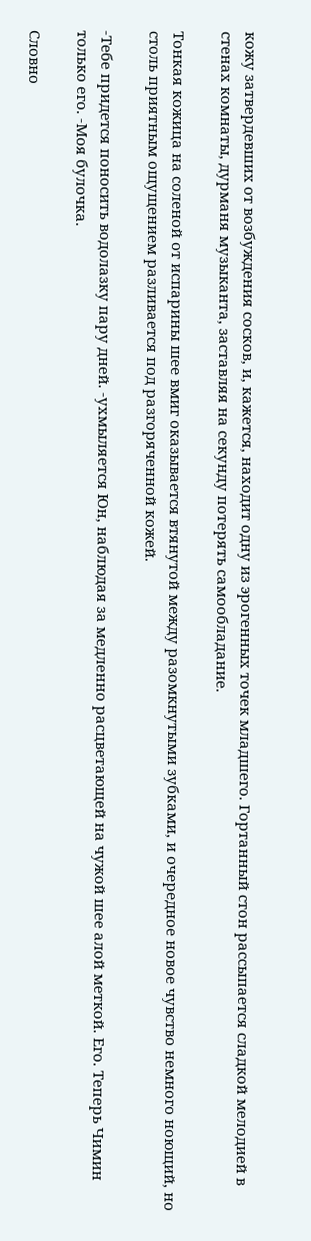кожу затвердевших от возбуждения сосков, и, кажется, находит одну из эрогенных точек младшего. Гортанный стон рассыпается сладкой мелодией в стенах комнаты, дурманя музыканта, заставляя на секунду потерять самообладание.

Тонкая кожица на соленой от испарины шее вмиг оказывается втянутой между разомкнутыми зубками, и очередное новое чувство немного ноющий, но столь приятным ощущением разливается под разгоряченной кожей.

-Тебе придется поносить водолазку пару дней. -ухмыляется Юн, наблюдая за медленно расцветающей на чужой шее алой меткой. Его. Теперь Чимин только его. -Моя булочка.

Словно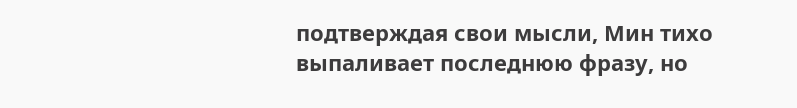подтверждая свои мысли, Мин тихо выпаливает последнюю фразу, но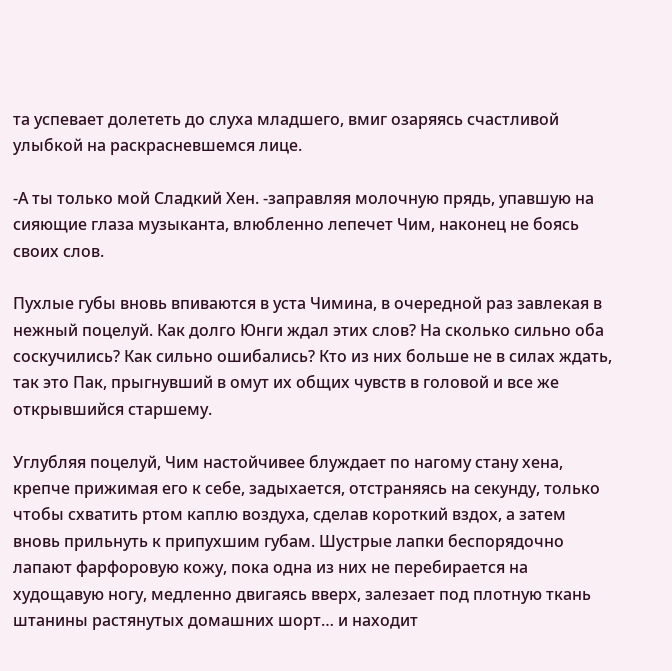та успевает долететь до слуха младшего, вмиг озаряясь счастливой улыбкой на раскрасневшемся лице.

-А ты только мой Сладкий Хен. -заправляя молочную прядь, упавшую на сияющие глаза музыканта, влюбленно лепечет Чим, наконец не боясь своих слов.

Пухлые губы вновь впиваются в уста Чимина, в очередной раз завлекая в нежный поцелуй. Как долго Юнги ждал этих слов? На сколько сильно оба соскучились? Как сильно ошибались? Кто из них больше не в силах ждать, так это Пак, прыгнувший в омут их общих чувств в головой и все же открывшийся старшему.

Углубляя поцелуй, Чим настойчивее блуждает по нагому стану хена, крепче прижимая его к себе, задыхается, отстраняясь на секунду, только чтобы схватить ртом каплю воздуха, сделав короткий вздох, а затем вновь прильнуть к припухшим губам. Шустрые лапки беспорядочно лапают фарфоровую кожу, пока одна из них не перебирается на худощавую ногу, медленно двигаясь вверх, залезает под плотную ткань штанины растянутых домашних шорт… и находит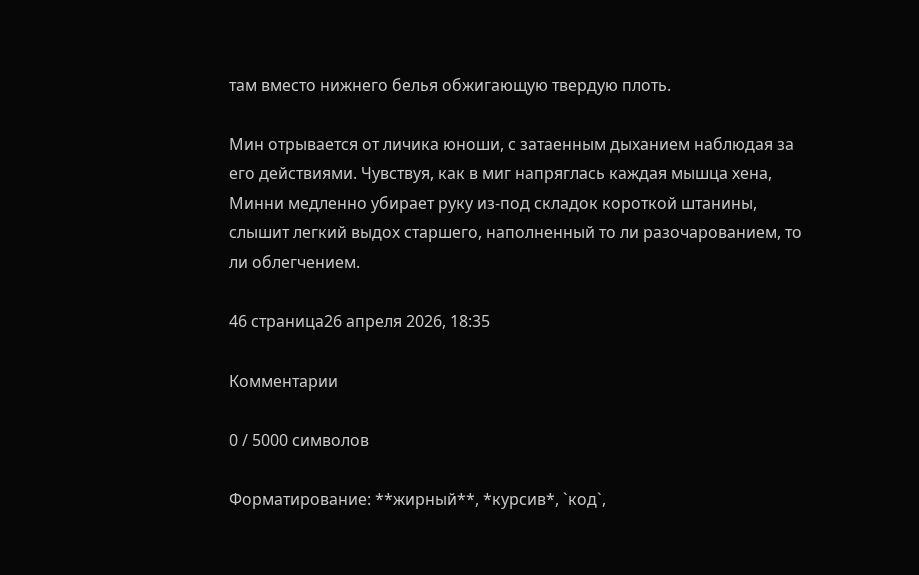там вместо нижнего белья обжигающую твердую плоть.

Мин отрывается от личика юноши, с затаенным дыханием наблюдая за его действиями. Чувствуя, как в миг напряглась каждая мышца хена, Минни медленно убирает руку из-под складок короткой штанины, слышит легкий выдох старшего, наполненный то ли разочарованием, то ли облегчением.

46 страница26 апреля 2026, 18:35

Комментарии

0 / 5000 символов

Форматирование: **жирный**, *курсив*, `код`,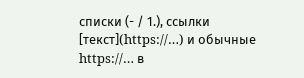списки (- / 1.), ссылки [текст](https://…) и обычные https://… в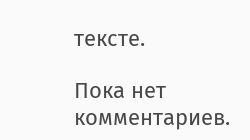тексте.

Пока нет комментариев.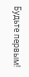Будьте первым!